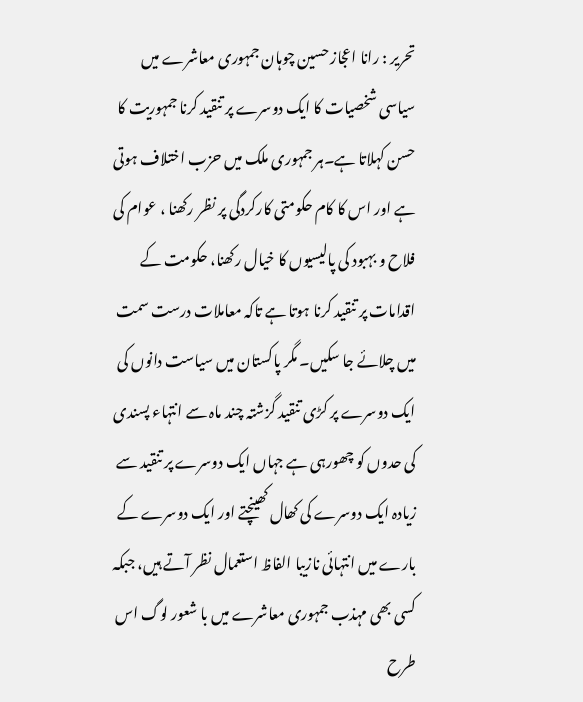تحریر : رانا اعجاز حسین چوہان جمہوری معاشرے میں سیاسی شخصیات کا ایک دوسرے پر تنقید کرنا جمہوریت کا حسن کہلاتا ہے۔ہر جمہوری ملک میں حزب اختلاف ہوتی ہے اور اس کا کام حکومتی کارکردگی پر نظر رکھنا ، عوام کی فلاح و بہبود کی پالیسیوں کا خیال رکھنا، حکومت کے اقدامات پر تنقید کرنا ہوتا ہے تاکہ معاملات درست سمت میں چلائے جا سکیں۔ مگر پاکستان میں سیاست دانوں کی ایک دوسرے پر کڑی تنقید گزشتہ چند ماہ سے انتہاء پسندی کی حدوں کو چھورہی ہے جہاں ایک دوسرے پر تنقید سے زیادہ ایک دوسرے کی کھال کھینچتے اور ایک دوسرے کے بارے میں انتہائی نازیبا الفاظ استعمال نظر آتے ہیں، جبکہ کسی بھی مہذب جمہوری معاشرے میں با شعور لوگ اس طرح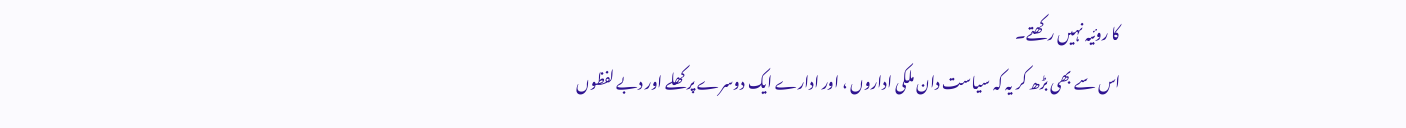کا روئیہ نہیں رکھتے۔
اس سے بھی بڑھ کر یہ کہ سیاست دان ملکی اداروں ، اور ادارے ایک دوسرے پر کھلے اور دبے لفظوں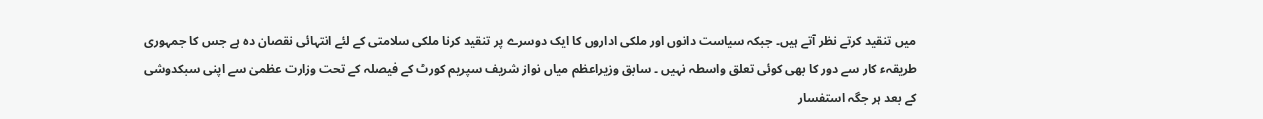میں تنقید کرتے نظر آتے ہیں۔ جبکہ سیاست دانوں اور ملکی اداروں کا ایک دوسرے پر تنقید کرنا ملکی سلامتی کے لئے انتہائی نقصان دہ ہے جس کا جمہوری طریقہء کار سے دور کا بھی کوئی تعلق واسطہ نہیں ۔ سابق وزیراعظم میاں نواز شریف سپریم کورٹ کے فیصلہ کے تحت وزارت عظمیٰ سے اپنی سبکدوشی کے بعد ہر جگہ استفسار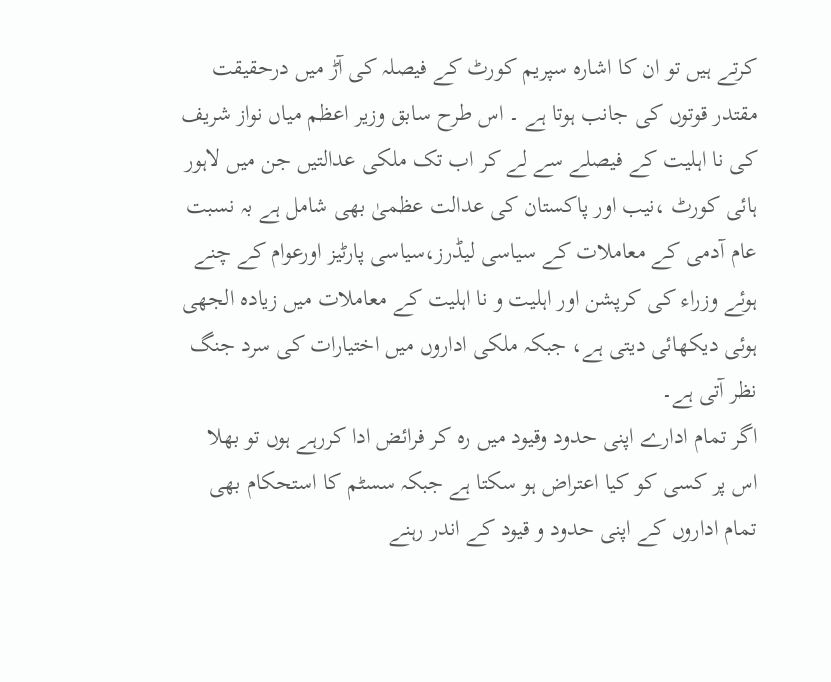کرتے ہیں تو ان کا اشارہ سپریم کورٹ کے فیصلہ کی آڑ میں درحقیقت مقتدر قوتوں کی جانب ہوتا ہے ۔ اس طرح سابق وزیر اعظم میاں نواز شریف کی نا اہلیت کے فیصلے سے لے کر اب تک ملکی عدالتیں جن میں لاہور ہائی کورٹ ،نیب اور پاکستان کی عدالت عظمیٰ بھی شامل ہے بہ نسبت عام آدمی کے معاملات کے سیاسی لیڈرز،سیاسی پارٹیز اورعوام کے چنے ہوئے وزراء کی کرپشن اور اہلیت و نا اہلیت کے معاملات میں زیادہ الجھی ہوئی دیکھائی دیتی ہے، جبکہ ملکی اداروں میں اختیارات کی سرد جنگ نظر آتی ہے۔
اگر تمام ادارے اپنی حدود وقیود میں رہ کر فرائض ادا کررہے ہوں تو بھلا اس پر کسی کو کیا اعتراض ہو سکتا ہے جبکہ سسٹم کا استحکام بھی تمام اداروں کے اپنی حدود و قیود کے اندر رہنے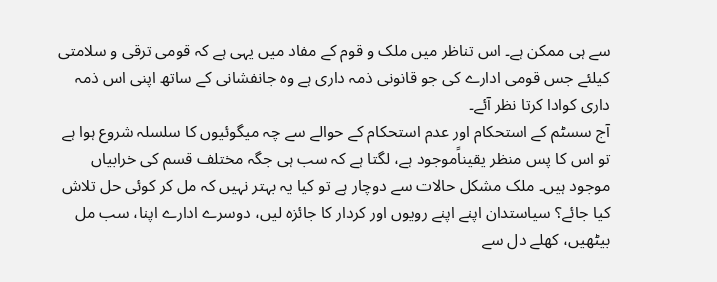سے ہی ممکن ہے۔ اس تناظر میں ملک و قوم کے مفاد میں یہی ہے کہ قومی ترقی و سلامتی کیلئے جس قومی ادارے کی جو قانونی ذمہ داری ہے وہ جانفشانی کے ساتھ اپنی اس ذمہ داری کوادا کرتا نظر آئے۔
آج سسٹم کے استحکام اور عدم استحکام کے حوالے سے چہ میگوئیوں کا سلسلہ شروع ہوا ہے تو اس کا پس منظر یقیناًموجود ہے، لگتا ہے کہ سب ہی جگہ مختلف قسم کی خرابیاں موجود ہیں۔ ملک مشکل حالات سے دوچار ہے تو کیا یہ بہتر نہیں کہ مل کر کوئی حل تلاش کیا جائے؟ سیاستدان اپنے اپنے رویوں اور کردار کا جائزہ لیں، دوسرے ادارے اپنا، سب مل بیٹھیں، کھلے دل سے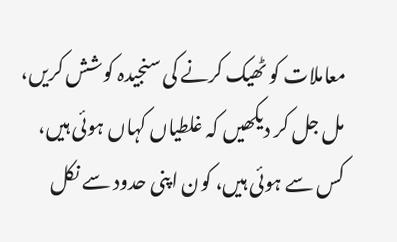معاملات کو ٹھیک کرنے کی سنجیدہ کوشش کریں، مل جل کر دیکھیں کہ غلطیاں کہاں ہوئی ہیں، کس سے ہوئی ہیں، کون اپنی حدود سے نکل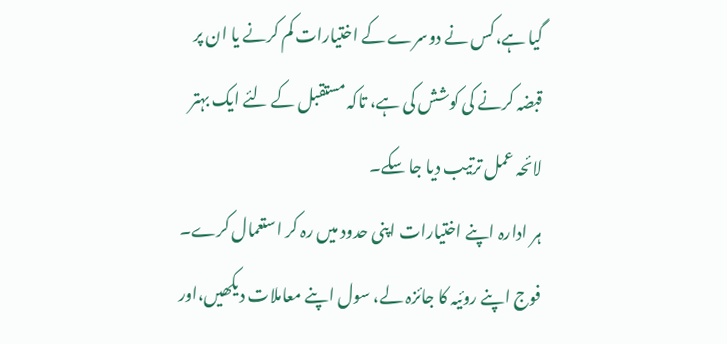گیا ہے،کس نے دوسرے کے اختیارات کم کرنے یا ان پر قبضہ کرنے کی کوشش کی ہے، تاکہ مستقبل کے لئے ایک بہتر لائحہ عمل ترتیب دیا جا سکے۔
ہر ادارہ اپنے اختیارات اپنی حدود میں رہ کر استعمال کرے۔ فوج اپنے روئیہ کا جائزہ لے، سول اپنے معاملات دیکھیں،اور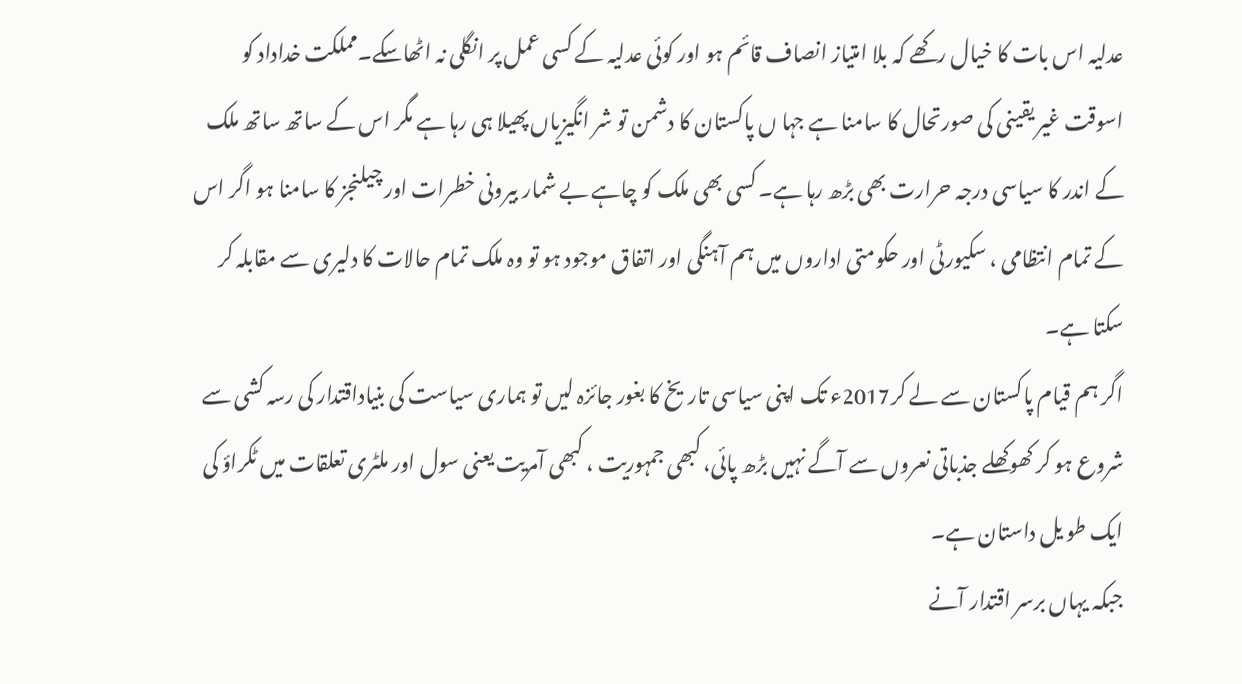عدلیہ اس بات کا خیال رکھے کہ بلا امتیاز انصاف قائم ہو اور کوئی عدلیہ کے کسی عمل پر انگلی نہ اٹھاسکے۔مملکت خداداد کو اسوقت غیر یقینی کی صورتحال کا سامنا ہے جہا ں پاکستان کا دشمن تو شر انگیزیاں پھیلا ہی رہا ہے مگر اس کے ساتھ ساتھ ملک کے اندر کا سیاسی درجہ حرارت بھی بڑھ رہا ہے۔ کسی بھی ملک کو چاہے بے شمار بیرونی خطرات اور چیلنجز کا سامنا ہو اگر اس کے تمام انتظامی ، سکیورٹی اور حکومتی اداروں میں ہم آہنگی اور اتفاق موجود ہو تو وہ ملک تمام حالات کا دلیری سے مقابلہ کر سکتا ہے۔
اگر ہم قیام پاکستان سے لے کر2017ء تک اپنی سیاسی تاریخ کا بغور جائزہ لیں تو ہماری سیاست کی بنیاداقتدار کی رسہ کشی سے شروع ہو کر کھوکھلے جذباتی نعروں سے آگے نہیں بڑھ پائی، کبھی جمہوریت ، کبھی آمریت یعنی سول اور ملٹری تعلقات میں ٹکراؤ کی ایک طو یل داستان ہے۔
جبکہ یہاں برسر اقتدار آنے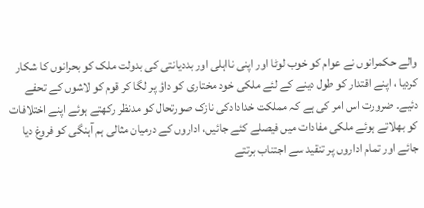والے حکمرانوں نے عوام کو خوب لوٹا اور اپنی نااہلی اور بددیانتی کی بدولت ملک کو بحرانوں کا شکار کردیا ، اپنے اقتدار کو طول دینے کے لئے ملکی خود مختاری کو داؤ پر لگا کر قوم کو لاشوں کے تحفے دئیے۔ ضرورت اس امر کی ہے کہ مملکت خدادادکی نازک صورتحال کو مدنظر رکھتے ہوئے اپنے اختلافات کو بھلاتے ہوئے ملکی مفادات میں فیصلے کئے جائیں، اداروں کے درمیان مثالی ہم آہنگی کو فروغ دیا جائے اور تمام اداروں پر تنقید سے اجتناب برتتے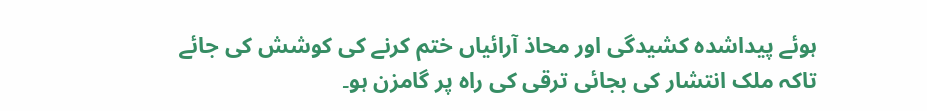ہوئے پیداشدہ کشیدگی اور محاذ آرائیاں ختم کرنے کی کوشش کی جائے تاکہ ملک انتشار کی بجائی ترقی کی راہ پر گامزن ہو۔